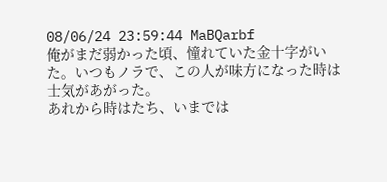08/06/24 23:59:44 MaBQarbf
俺がまだ弱かった頃、憧れていた金十字がいた。いつもノラで、この人が味方になった時は士気があがった。
あれから時はたち、いまでは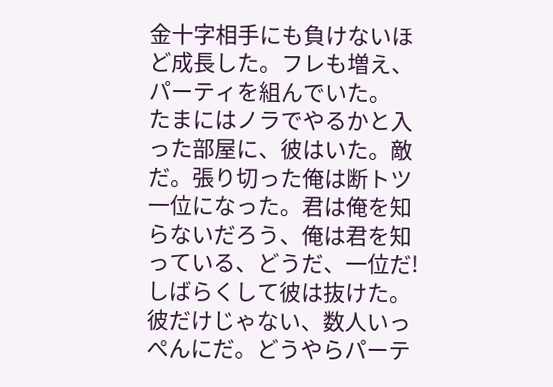金十字相手にも負けないほど成長した。フレも増え、パーティを組んでいた。
たまにはノラでやるかと入った部屋に、彼はいた。敵だ。張り切った俺は断トツ一位になった。君は俺を知らないだろう、俺は君を知っている、どうだ、一位だ!
しばらくして彼は抜けた。彼だけじゃない、数人いっぺんにだ。どうやらパーテ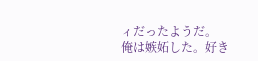ィだったようだ。
俺は嫉妬した。好き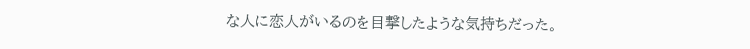な人に恋人がいるのを目撃したような気持ちだった。